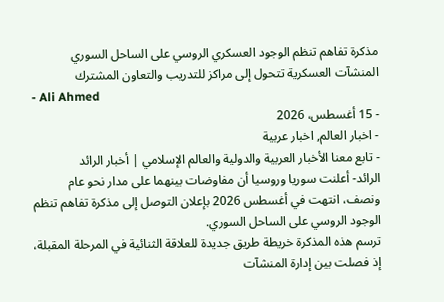مذكرة تفاهم تنظم الوجود العسكري الروسي على الساحل السوري
المنشآت العسكرية تتحول إلى مراكز للتدريب والتعاون المشترك
- Ali Ahmed
- 15 أغسطس، 2026
- اخبار العالم, اخبار عربية
- تابع معنا الأخبار العربية والدولية والعالم الإسلامي | أخبار الرائد
الرائد- أعلنت سوريا وروسيا أن مفاوضات بينهما على مدار نحو عام ونصف، انتهت في أغسطس 2026 بإعلان التوصل إلى مذكرة تفاهم تنظم الوجود الروسي على الساحل السوري.
ترسم هذه المذكرة خريطة طريق جديدة للعلاقة الثنائية في المرحلة المقبلة، إذ فصلت بين إدارة المنشآت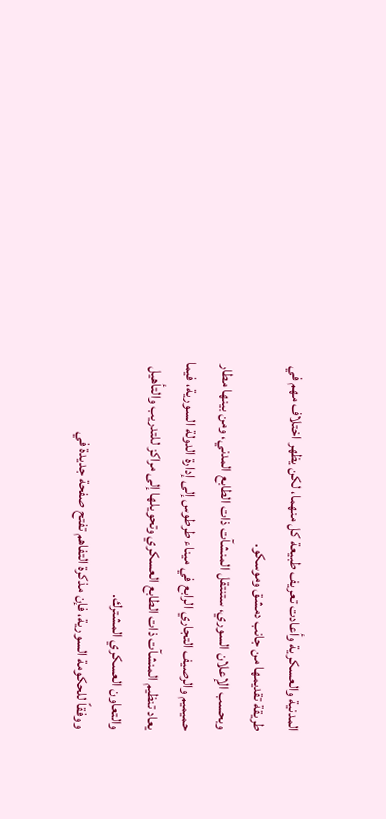المدنية والعسكرية وأعادت تعريف طبيعة كل منهما، لكن يظهر اختلاف مهم في طريقة تقديمها من جانب دمشق وموسكو.
وبحسب الإعلان السوري، ستنتقل المنشآت ذات الطابع المدني، ومن بينها مطار حميميم والرصيف التجاري الرابع في ميناء طرطوس إلى إدارة الدولة السورية، فيما يعاد تنظيم المنشآت ذات الطابع العسكري وتحويلها إلى مراكز للتدريب والتأهيل والتعاون العسكري المشترك.
ووفقاً للحكومة السورية، فإن مذكرة التفاهم تفتح صفحة جديدة في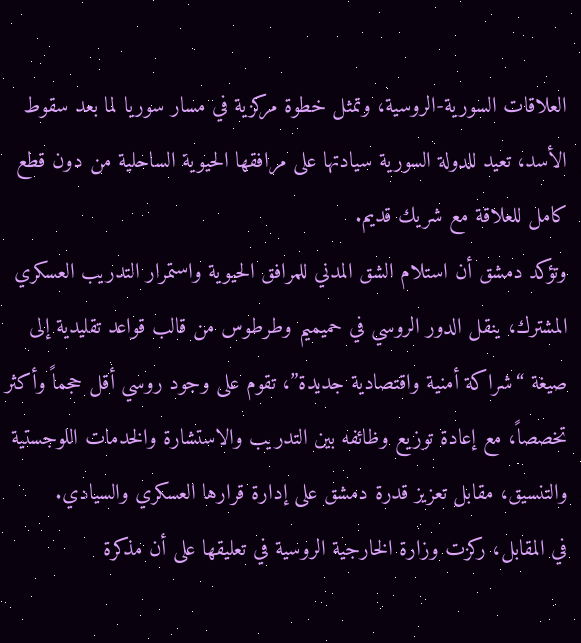العلاقات السورية-الروسية، وتمثل خطوة مركزية في مسار سوريا لما بعد سقوط الأسد، تعيد للدولة السورية سيادتها على مرافقها الحيوية الساحلية من دون قطع كامل للعلاقة مع شريك قديم.
وتؤكد دمشق أن استلام الشق المدني للمرافق الحيوية واستمرار التدريب العسكري المشترك، ينقل الدور الروسي في حميميم وطرطوس من قالب قواعد تقليدية إلى صيغة “شراكة أمنية واقتصادية جديدة”، تقوم على وجود روسي أقل حجماً وأكثر تخصصاً، مع إعادة توزيع وظائفه بين التدريب والاستشارة والخدمات اللوجستية والتنسيق، مقابل تعزيز قدرة دمشق على إدارة قرارها العسكري والسيادي.
في المقابل، ركزت وزارة الخارجية الروسية في تعليقها على أن مذكرة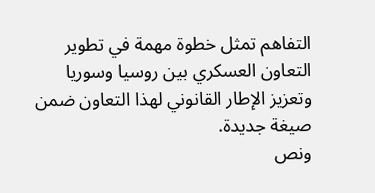التفاهم تمثل خطوة مهمة في تطوير التعاون العسكري بين روسيا وسوريا وتعزيز الإطار القانوني لهذا التعاون ضمن صيغة جديدة.
ونص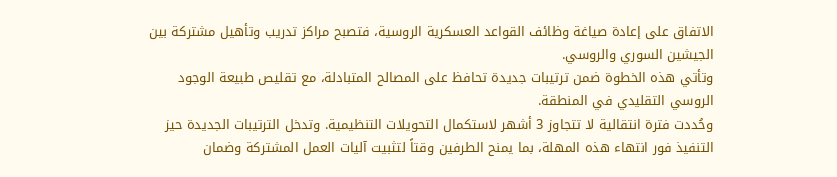الاتفاق على إعادة صياغة وظائف القواعد العسكرية الروسية، فتصبح مراكز تدريب وتأهيل مشتركة بين الجيشين السوري والروسي.
وتأتي هذه الخطوة ضمن ترتيبات جديدة تحافظ على المصالح المتبادلة، مع تقليص طبيعة الوجود الروسي التقليدي في المنطقة.
وحُددت فترة انتقالية لا تتجاوز 3 أشهر لاستكمال التحويلات التنظيمية. وتدخل الترتيبات الجديدة حيز التنفيذ فور انتهاء هذه المهلة، بما يمنح الطرفين وقتاً لتثبيت آليات العمل المشتركة وضمان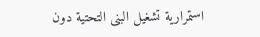استمرارية تشغيل البنى التحتية دون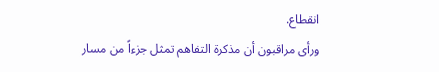انقطاع.
ورأى مراقبون أن مذكرة التفاهم تمثل جزءاً من مسار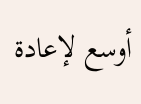أوسع لإعادة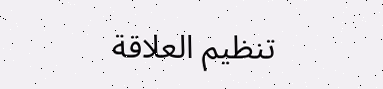تنظيم العلاقة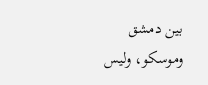بين دمشق وموسكو، وليس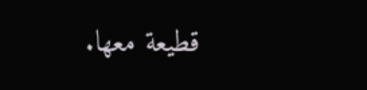قطيعة معها.